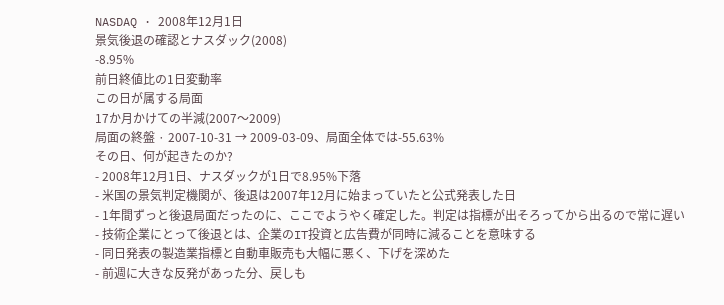NASDAQ · 2008年12月1日
景気後退の確認とナスダック(2008)
-8.95%
前日終値比の1日変動率
この日が属する局面
17か月かけての半減(2007〜2009)
局面の終盤 · 2007-10-31 → 2009-03-09、局面全体では-55.63%
その日、何が起きたのか?
- 2008年12月1日、ナスダックが1日で8.95%下落
- 米国の景気判定機関が、後退は2007年12月に始まっていたと公式発表した日
- 1年間ずっと後退局面だったのに、ここでようやく確定した。判定は指標が出そろってから出るので常に遅い
- 技術企業にとって後退とは、企業のIT投資と広告費が同時に減ることを意味する
- 同日発表の製造業指標と自動車販売も大幅に悪く、下げを深めた
- 前週に大きな反発があった分、戻しも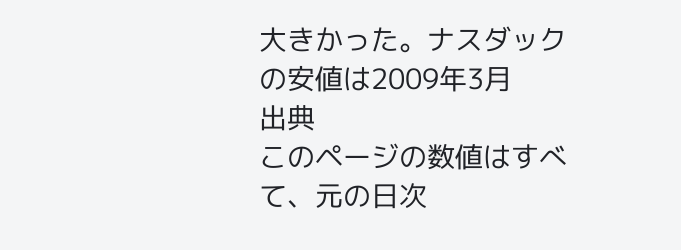大きかった。ナスダックの安値は2009年3月
出典
このページの数値はすべて、元の日次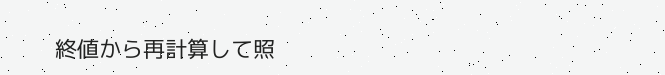終値から再計算して照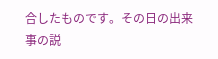合したものです。その日の出来事の説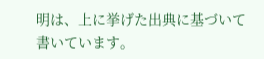明は、上に挙げた出典に基づいて書いています。